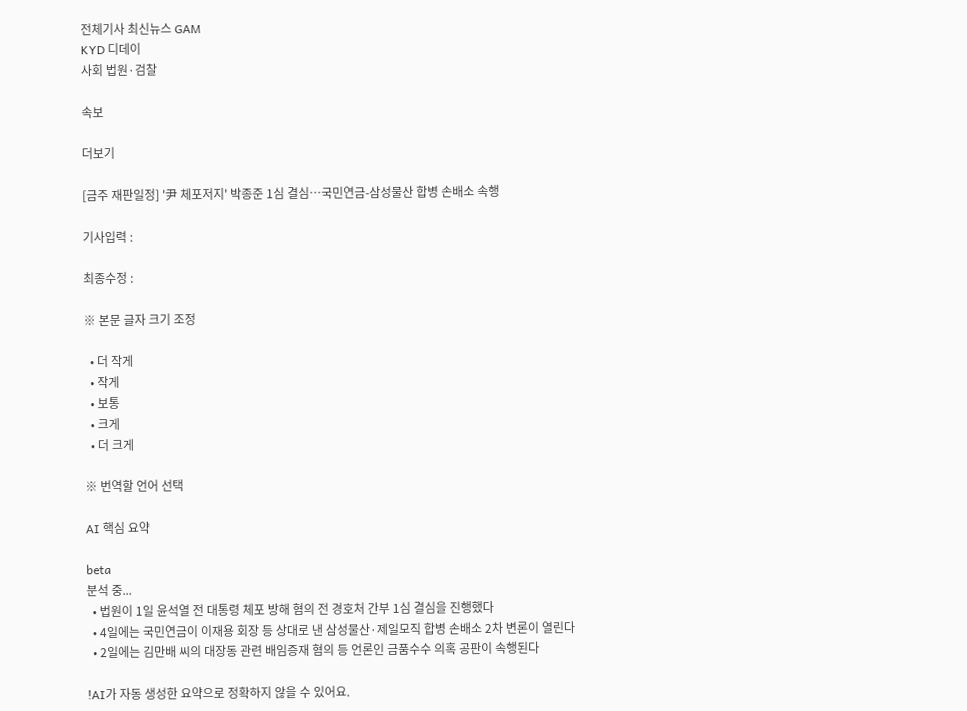전체기사 최신뉴스 GAM
KYD 디데이
사회 법원·검찰

속보

더보기

[금주 재판일정] '尹 체포저지' 박종준 1심 결심…국민연금-삼성물산 합병 손배소 속행

기사입력 :

최종수정 :

※ 본문 글자 크기 조정

  • 더 작게
  • 작게
  • 보통
  • 크게
  • 더 크게

※ 번역할 언어 선택

AI 핵심 요약

beta
분석 중...
  • 법원이 1일 윤석열 전 대통령 체포 방해 혐의 전 경호처 간부 1심 결심을 진행했다
  • 4일에는 국민연금이 이재용 회장 등 상대로 낸 삼성물산·제일모직 합병 손배소 2차 변론이 열린다
  • 2일에는 김만배 씨의 대장동 관련 배임증재 혐의 등 언론인 금품수수 의혹 공판이 속행된다

!AI가 자동 생성한 요약으로 정확하지 않을 수 있어요.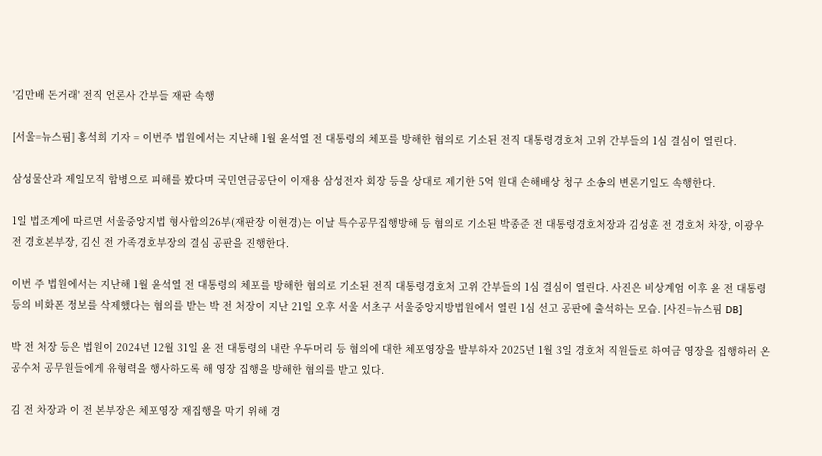'김만배 돈거래' 전직 언론사 간부들 재판 속행

[서울=뉴스핌] 홍석희 기자 = 이번주 법원에서는 지난해 1월 윤석열 전 대통령의 체포를 방해한 혐의로 기소된 전직 대통령경호처 고위 간부들의 1심 결심이 열린다.

삼성물산과 제일모직 합병으로 피해를 봤다며 국민연금공단이 이재용 삼성전자 회장 등을 상대로 제기한 5억 원대 손해배상 청구 소송의 변론기일도 속행한다.

1일 법조계에 따르면 서울중앙지법 형사합의26부(재판장 이현경)는 이날 특수공무집행방해 등 혐의로 기소된 박종준 전 대통령경호처장과 김성훈 전 경호처 차장, 이광우 전 경호본부장, 김신 전 가족경호부장의 결심 공판을 진행한다.

이번 주 법원에서는 지난해 1월 윤석열 전 대통령의 체포를 방해한 혐의로 기소된 전직 대통령경호처 고위 간부들의 1심 결심이 열린다. 사진은 비상계엄 이후 윤 전 대통령 등의 비화폰 정보를 삭제했다는 혐의를 받는 박 전 처장이 지난 21일 오후 서울 서초구 서울중앙지방법원에서 열린 1심 선고 공판에 출석하는 모습. [사진=뉴스핌 DB]

박 전 처장 등은 법원이 2024년 12월 31일 윤 전 대통령의 내란 우두머리 등 혐의에 대한 체포영장을 발부하자 2025년 1월 3일 경호처 직원들로 하여금 영장을 집행하러 온 공수처 공무원들에게 유형력을 행사하도록 해 영장 집행을 방해한 혐의를 받고 있다.

김 전 차장과 이 전 본부장은 체포영장 재집행을 막기 위해 경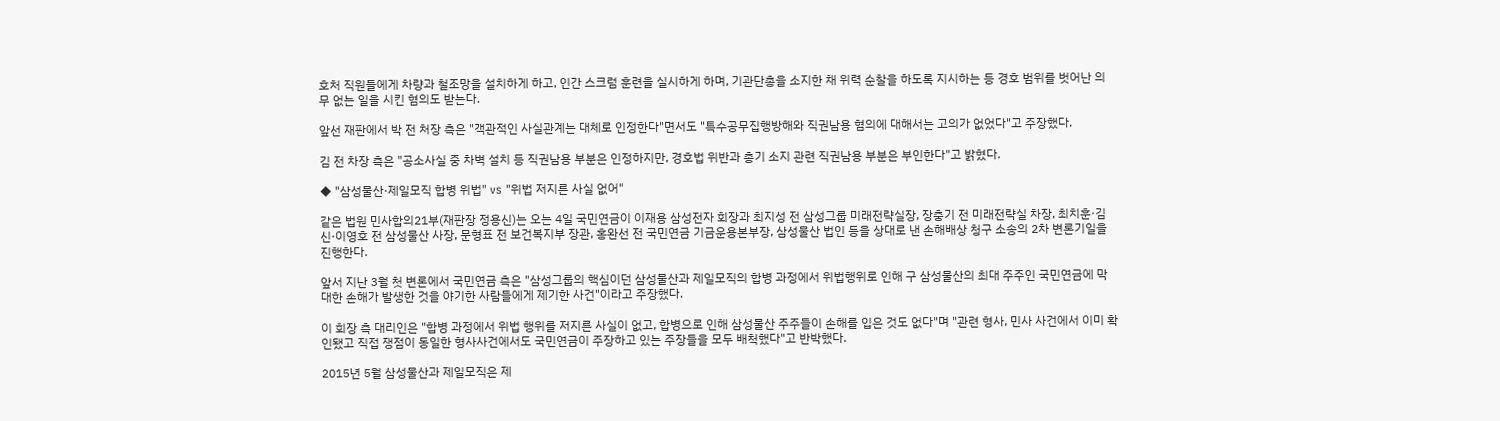호처 직원들에게 차량과 철조망을 설치하게 하고, 인간 스크럼 훈련을 실시하게 하며, 기관단총을 소지한 채 위력 순찰을 하도록 지시하는 등 경호 범위를 벗어난 의무 없는 일을 시킨 혐의도 받는다.

앞선 재판에서 박 전 처장 측은 "객관적인 사실관계는 대체로 인정한다"면서도 "특수공무집행방해와 직권남용 혐의에 대해서는 고의가 없었다"고 주장했다.

김 전 차장 측은 "공소사실 중 차벽 설치 등 직권남용 부분은 인정하지만, 경호법 위반과 총기 소지 관련 직권남용 부분은 부인한다"고 밝혔다.

◆ "삼성물산·제일모직 합병 위법" vs "위법 저지른 사실 없어"

같은 법원 민사합의21부(재판장 정용신)는 오는 4일 국민연금이 이재용 삼성전자 회장과 최지성 전 삼성그룹 미래전략실장, 장충기 전 미래전략실 차장, 최치훈·김신·이영호 전 삼성물산 사장, 문형표 전 보건복지부 장관, 홍완선 전 국민연금 기금운용본부장, 삼성물산 법인 등을 상대로 낸 손해배상 청구 소송의 2차 변론기일을 진행한다.

앞서 지난 3월 첫 변론에서 국민연금 측은 "삼성그룹의 핵심이던 삼성물산과 제일모직의 합병 과정에서 위법행위로 인해 구 삼성물산의 최대 주주인 국민연금에 막대한 손해가 발생한 것을 야기한 사람들에게 제기한 사건"이라고 주장했다.

이 회장 측 대리인은 "합병 과정에서 위법 행위를 저지른 사실이 없고, 합병으로 인해 삼성물산 주주들이 손해를 입은 것도 없다"며 "관련 형사, 민사 사건에서 이미 확인됐고 직접 쟁점이 동일한 형사사건에서도 국민연금이 주장하고 있는 주장들을 모두 배척했다"고 반박했다.

2015년 5월 삼성물산과 제일모직은 제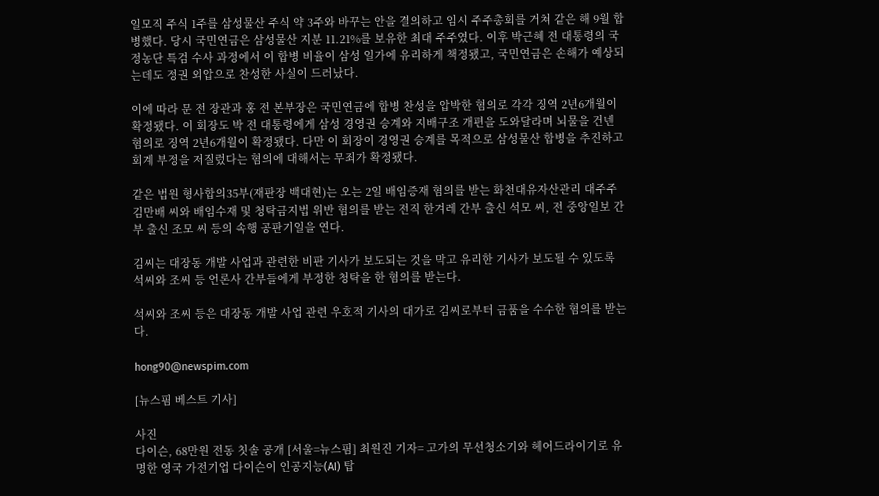일모직 주식 1주를 삼성물산 주식 약 3주와 바꾸는 안을 결의하고 임시 주주총회를 거쳐 같은 해 9월 합병했다. 당시 국민연금은 삼성물산 지분 11.21%를 보유한 최대 주주였다. 이후 박근혜 전 대통령의 국정농단 특검 수사 과정에서 이 합병 비율이 삼성 일가에 유리하게 책정됐고, 국민연금은 손해가 예상되는데도 정권 외압으로 찬성한 사실이 드러났다.

이에 따라 문 전 장관과 홍 전 본부장은 국민연금에 합병 찬성을 압박한 혐의로 각각 징역 2년6개월이 확정됐다. 이 회장도 박 전 대통령에게 삼성 경영권 승계와 지배구조 개편을 도와달라며 뇌물을 건넨 혐의로 징역 2년6개월이 확정됐다. 다만 이 회장이 경영권 승계를 목적으로 삼성물산 합병을 추진하고 회계 부정을 저질렀다는 혐의에 대해서는 무죄가 확정됐다.

같은 법원 형사합의35부(재판장 백대현)는 오는 2일 배임증재 혐의를 받는 화천대유자산관리 대주주 김만배 씨와 배임수재 및 청탁금지법 위반 혐의를 받는 전직 한겨레 간부 출신 석모 씨, 전 중앙일보 간부 출신 조모 씨 등의 속행 공판기일을 연다.

김씨는 대장동 개발 사업과 관련한 비판 기사가 보도되는 것을 막고 유리한 기사가 보도될 수 있도록 석씨와 조씨 등 언론사 간부들에게 부정한 청탁을 한 혐의를 받는다.

석씨와 조씨 등은 대장동 개발 사업 관련 우호적 기사의 대가로 김씨로부터 금품을 수수한 혐의를 받는다.

hong90@newspim.com

[뉴스핌 베스트 기사]

사진
다이슨, 68만원 전동 칫솔 공개 [서울=뉴스핌] 최원진 기자= 고가의 무선청소기와 헤어드라이기로 유명한 영국 가전기업 다이슨이 인공지능(AI) 탑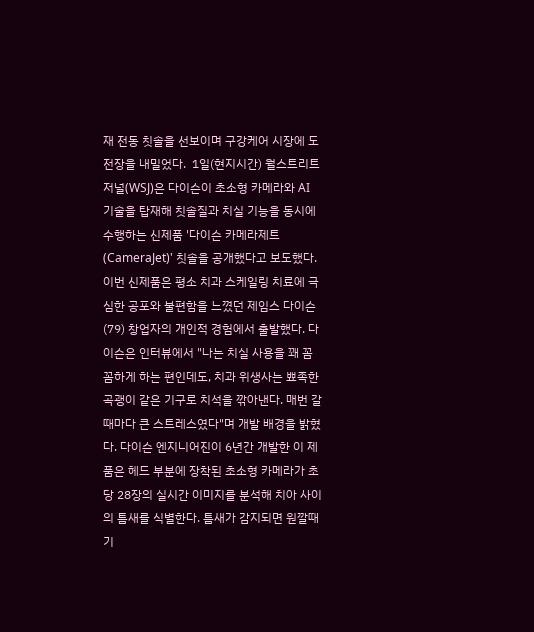재 전동 칫솔을 선보이며 구강케어 시장에 도전장을 내밀었다.  1일(현지시간) 월스트리트저널(WSJ)은 다이슨이 초소형 카메라와 AI 기술을 탑재해 칫솔질과 치실 기능을 동시에 수행하는 신제품 '다이슨 카메라제트(CameraJet)' 칫솔을 공개했다고 보도했다. 이번 신제품은 평소 치과 스케일링 치료에 극심한 공포와 불편함을 느꼈던 제임스 다이슨(79) 창업자의 개인적 경험에서 출발했다. 다이슨은 인터뷰에서 "나는 치실 사용을 꽤 꼼꼼하게 하는 편인데도, 치과 위생사는 뾰족한 곡괭이 같은 기구로 치석을 깎아낸다. 매번 갈 때마다 큰 스트레스였다"며 개발 배경을 밝혔다. 다이슨 엔지니어진이 6년간 개발한 이 제품은 헤드 부분에 장착된 초소형 카메라가 초당 28장의 실시간 이미지를 분석해 치아 사이의 틈새를 식별한다. 틈새가 감지되면 원깔때기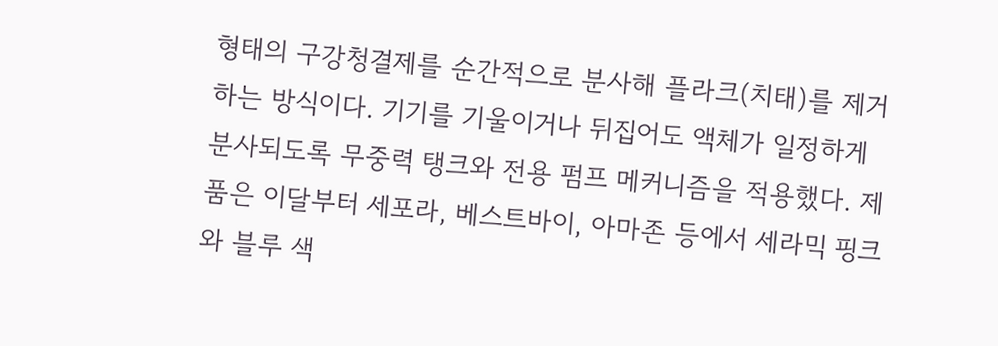형태의 구강청결제를 순간적으로 분사해 플라크(치태)를 제거하는 방식이다. 기기를 기울이거나 뒤집어도 액체가 일정하게 분사되도록 무중력 탱크와 전용 펌프 메커니즘을 적용했다. 제품은 이달부터 세포라, 베스트바이, 아마존 등에서 세라믹 핑크와 블루 색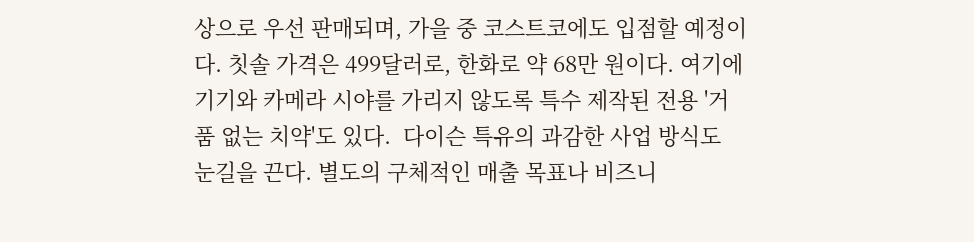상으로 우선 판매되며, 가을 중 코스트코에도 입점할 예정이다. 칫솔 가격은 499달러로, 한화로 약 68만 원이다. 여기에 기기와 카메라 시야를 가리지 않도록 특수 제작된 전용 '거품 없는 치약'도 있다.  다이슨 특유의 과감한 사업 방식도 눈길을 끈다. 별도의 구체적인 매출 목표나 비즈니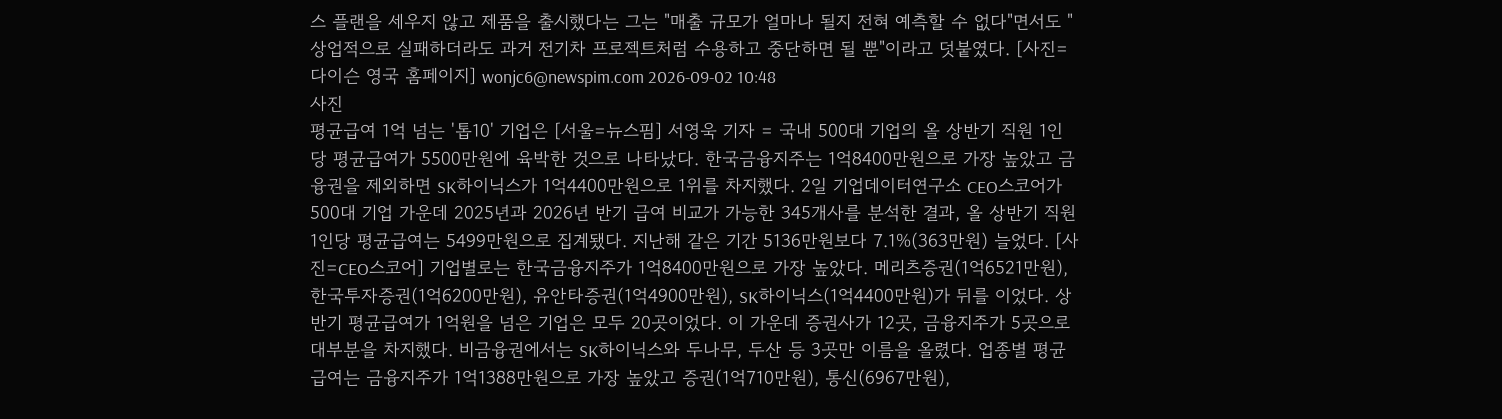스 플랜을 세우지 않고 제품을 출시했다는 그는 "매출 규모가 얼마나 될지 전혀 예측할 수 없다"면서도 "상업적으로 실패하더라도 과거 전기차 프로젝트처럼 수용하고 중단하면 될 뿐"이라고 덧붙였다. [사진= 다이슨 영국 홈페이지] wonjc6@newspim.com 2026-09-02 10:48
사진
평균급여 1억 넘는 '톱10' 기업은 [서울=뉴스핌] 서영욱 기자 = 국내 500대 기업의 올 상반기 직원 1인당 평균급여가 5500만원에 육박한 것으로 나타났다. 한국금융지주는 1억8400만원으로 가장 높았고 금융권을 제외하면 SK하이닉스가 1억4400만원으로 1위를 차지했다. 2일 기업데이터연구소 CEO스코어가 500대 기업 가운데 2025년과 2026년 반기 급여 비교가 가능한 345개사를 분석한 결과, 올 상반기 직원 1인당 평균급여는 5499만원으로 집계됐다. 지난해 같은 기간 5136만원보다 7.1%(363만원) 늘었다. [사진=CEO스코어] 기업별로는 한국금융지주가 1억8400만원으로 가장 높았다. 메리츠증권(1억6521만원), 한국투자증권(1억6200만원), 유안타증권(1억4900만원), SK하이닉스(1억4400만원)가 뒤를 이었다. 상반기 평균급여가 1억원을 넘은 기업은 모두 20곳이었다. 이 가운데 증권사가 12곳, 금융지주가 5곳으로 대부분을 차지했다. 비금융권에서는 SK하이닉스와 두나무, 두산 등 3곳만 이름을 올렸다. 업종별 평균급여는 금융지주가 1억1388만원으로 가장 높았고 증권(1억710만원), 통신(6967만원),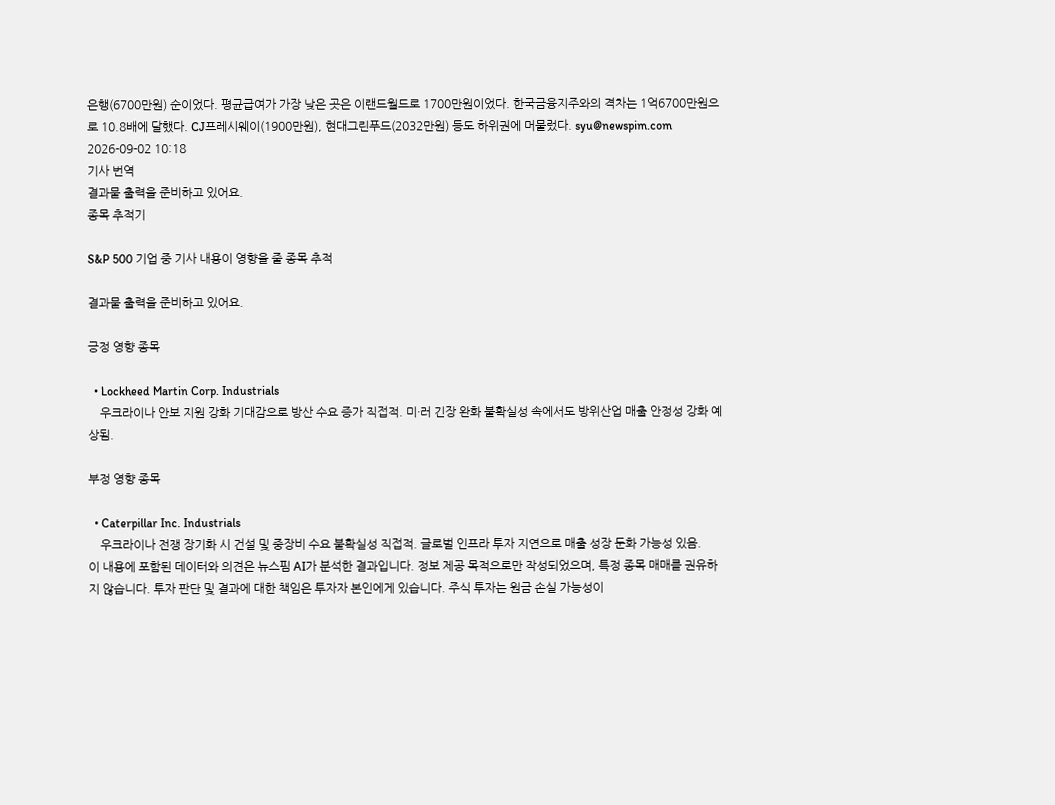은행(6700만원) 순이었다. 평균급여가 가장 낮은 곳은 이랜드월드로 1700만원이었다. 한국금융지주와의 격차는 1억6700만원으로 10.8배에 달했다. CJ프레시웨이(1900만원), 현대그린푸드(2032만원) 등도 하위권에 머물렀다. syu@newspim.com 2026-09-02 10:18
기사 번역
결과물 출력을 준비하고 있어요.
종목 추적기

S&P 500 기업 중 기사 내용이 영향을 줄 종목 추적

결과물 출력을 준비하고 있어요.

긍정 영향 종목

  • Lockheed Martin Corp. Industrials
    우크라이나 안보 지원 강화 기대감으로 방산 수요 증가 직접적. 미·러 긴장 완화 불확실성 속에서도 방위산업 매출 안정성 강화 예상됨.

부정 영향 종목

  • Caterpillar Inc. Industrials
    우크라이나 전쟁 장기화 시 건설 및 중장비 수요 불확실성 직접적. 글로벌 인프라 투자 지연으로 매출 성장 둔화 가능성 있음.
이 내용에 포함된 데이터와 의견은 뉴스핌 AI가 분석한 결과입니다. 정보 제공 목적으로만 작성되었으며, 특정 종목 매매를 권유하지 않습니다. 투자 판단 및 결과에 대한 책임은 투자자 본인에게 있습니다. 주식 투자는 원금 손실 가능성이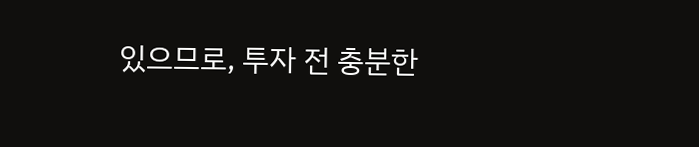있으므로, 투자 전 충분한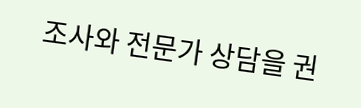조사와 전문가 상담을 권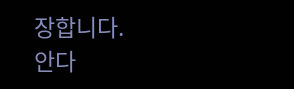장합니다.
안다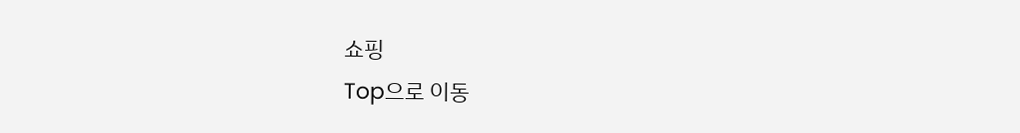쇼핑
Top으로 이동